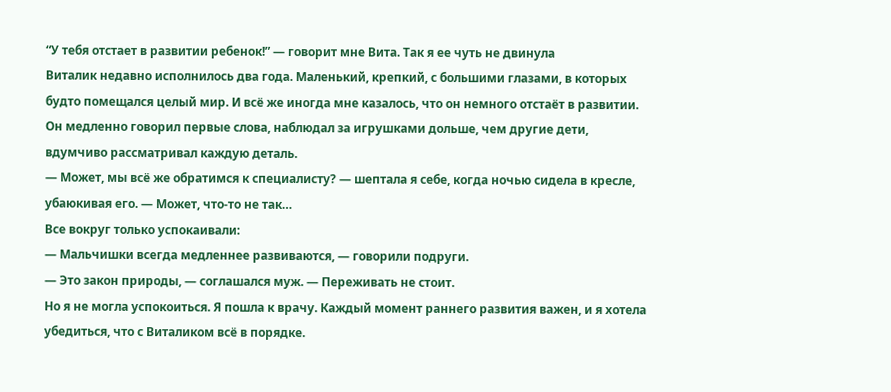“У тебя отстает в развитии ребенок!” — говорит мне Вита. Так я ее чуть не двинула
Виталик недавно исполнилось два года. Маленький, крепкий, с большими глазами, в которых будто помещался целый мир. И всё же иногда мне казалось, что он немного отстаёт в развитии. Он медленно говорил первые слова, наблюдал за игрушками дольше, чем другие дети, вдумчиво рассматривал каждую деталь.
— Может, мы всё же обратимся к специалисту? — шептала я себе, когда ночью сидела в кресле, убаюкивая его. — Может, что-то не так…
Все вокруг только успокаивали:
— Мальчишки всегда медленнее развиваются, — говорили подруги.
— Это закон природы, — соглашался муж. — Переживать не стоит.
Но я не могла успокоиться. Я пошла к врачу. Каждый момент раннего развития важен, и я хотела убедиться, что с Виталиком всё в порядке.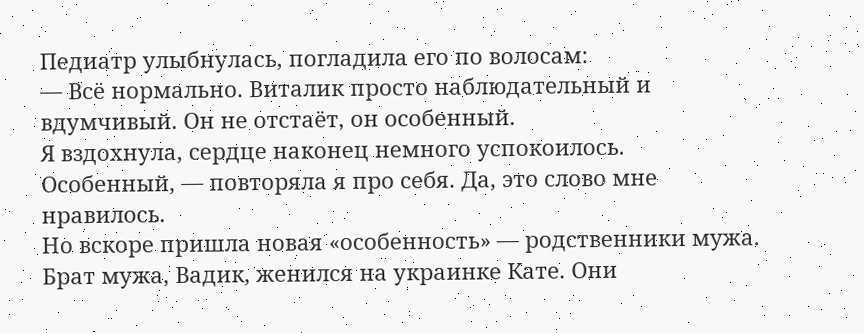Педиатр улыбнулась, погладила его по волосам:
— Всё нормально. Виталик просто наблюдательный и вдумчивый. Он не отстаёт, он особенный.
Я вздохнула, сердце наконец немного успокоилось. Особенный, — повторяла я про себя. Да, это слово мне нравилось.
Но вскоре пришла новая «особенность» — родственники мужа.
Брат мужа, Вадик, женился на украинке Кате. Они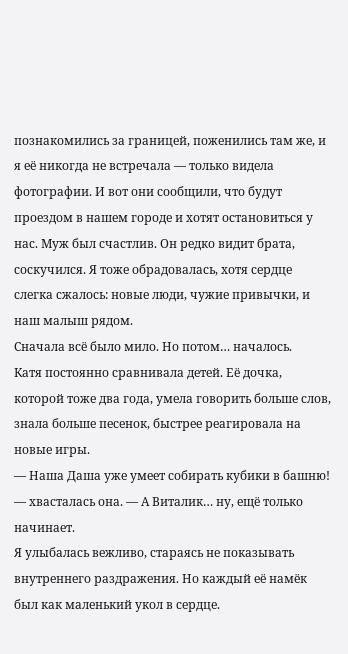познакомились за границей, поженились там же, и я её никогда не встречала — только видела фотографии. И вот они сообщили, что будут проездом в нашем городе и хотят остановиться у нас. Муж был счастлив. Он редко видит брата, соскучился. Я тоже обрадовалась, хотя сердце слегка сжалось: новые люди, чужие привычки, и наш малыш рядом.
Сначала всё было мило. Но потом… началось.
Катя постоянно сравнивала детей. Её дочка, которой тоже два года, умела говорить больше слов, знала больше песенок, быстрее реагировала на новые игры.
— Наша Даша уже умеет собирать кубики в башню! — хвасталась она. — А Виталик… ну, ещё только начинает.
Я улыбалась вежливо, стараясь не показывать внутреннего раздражения. Но каждый её намёк был как маленький укол в сердце.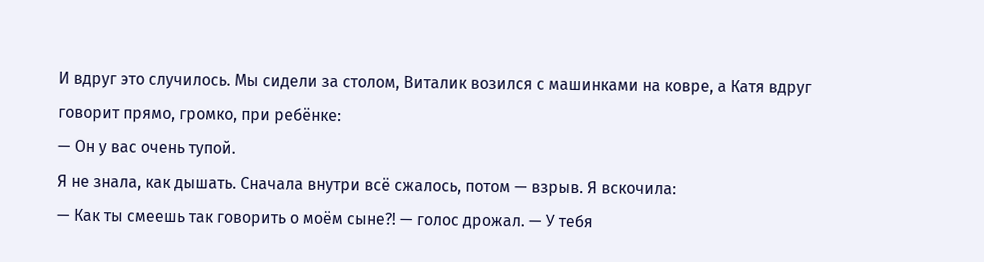И вдруг это случилось. Мы сидели за столом, Виталик возился с машинками на ковре, а Катя вдруг говорит прямо, громко, при ребёнке:
— Он у вас очень тупой.
Я не знала, как дышать. Сначала внутри всё сжалось, потом — взрыв. Я вскочила:
— Как ты смеешь так говорить о моём сыне?! — голос дрожал. — У тебя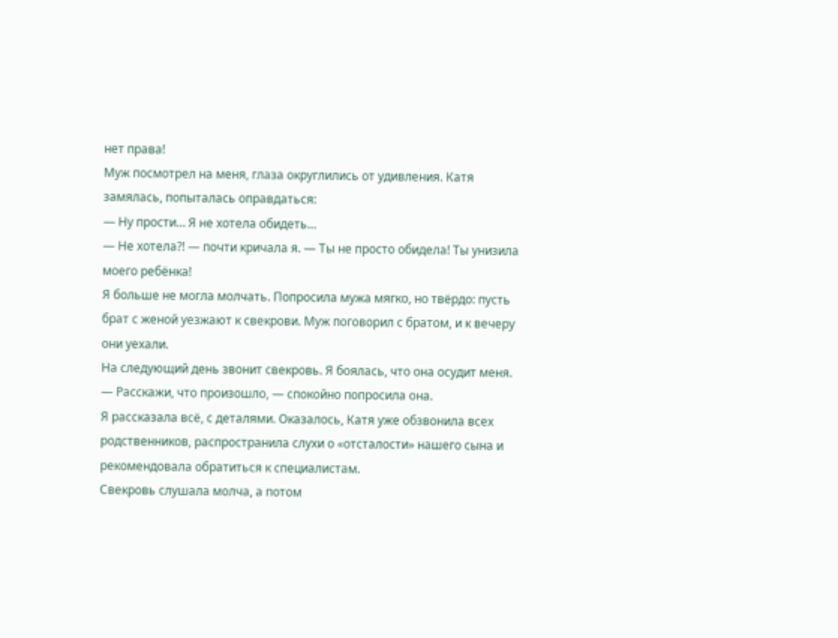нет права!
Муж посмотрел на меня, глаза округлились от удивления. Катя замялась, попыталась оправдаться:
— Ну прости… Я не хотела обидеть…
— Не хотела?! — почти кричала я. — Ты не просто обидела! Ты унизила моего ребёнка!
Я больше не могла молчать. Попросила мужа мягко, но твёрдо: пусть брат с женой уезжают к свекрови. Муж поговорил с братом, и к вечеру они уехали.
На следующий день звонит свекровь. Я боялась, что она осудит меня.
— Расскажи, что произошло, — спокойно попросила она.
Я рассказала всё, с деталями. Оказалось, Катя уже обзвонила всех родственников, распространила слухи о «отсталости» нашего сына и рекомендовала обратиться к специалистам.
Свекровь слушала молча, а потом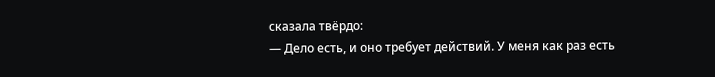сказала твёрдо:
— Дело есть, и оно требует действий. У меня как раз есть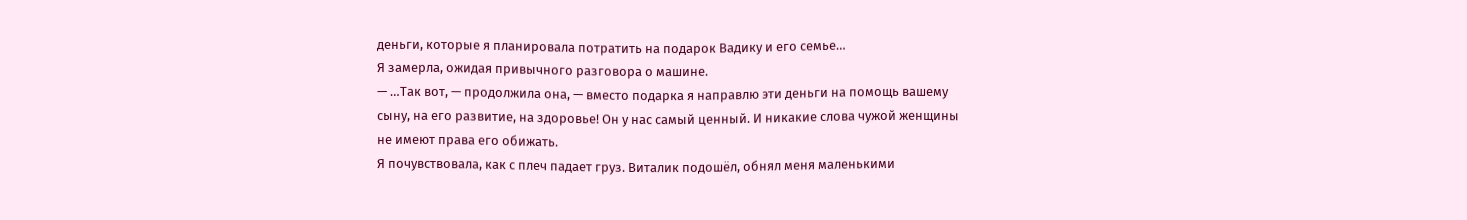деньги, которые я планировала потратить на подарок Вадику и его семье…
Я замерла, ожидая привычного разговора о машине.
— …Так вот, — продолжила она, — вместо подарка я направлю эти деньги на помощь вашему сыну, на его развитие, на здоровье! Он у нас самый ценный. И никакие слова чужой женщины не имеют права его обижать.
Я почувствовала, как с плеч падает груз. Виталик подошёл, обнял меня маленькими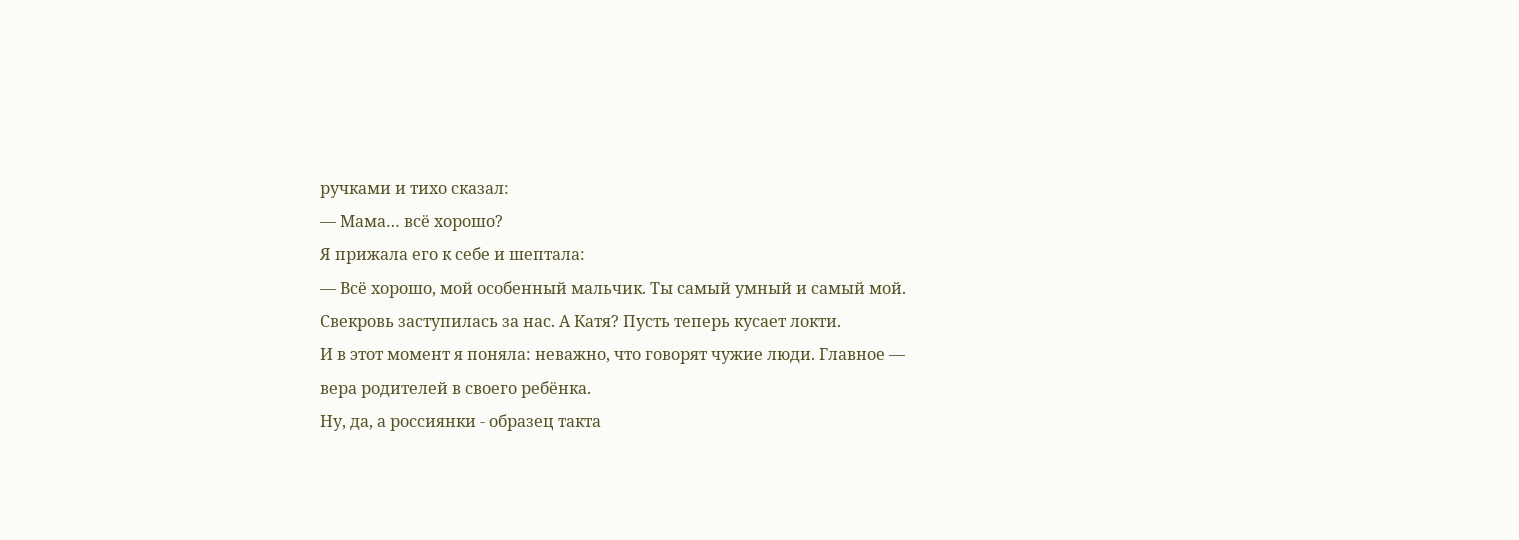ручками и тихо сказал:
— Мама… всё хорошо?
Я прижала его к себе и шептала:
— Всё хорошо, мой особенный мальчик. Ты самый умный и самый мой.
Свекровь заступилась за нас. А Катя? Пусть теперь кусает локти.
И в этот момент я поняла: неважно, что говорят чужие люди. Главное — вера родителей в своего ребёнка.
Ну, да, а россиянки - образец такта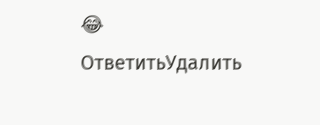😂
ОтветитьУдалить